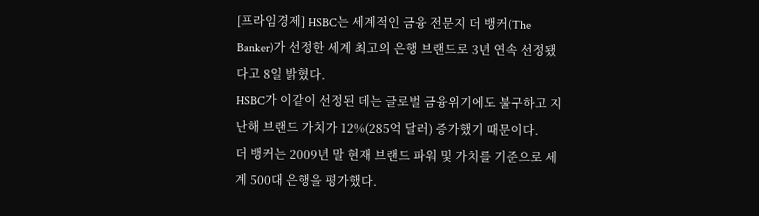[프라임경제] HSBC는 세계적인 금융 전문지 더 뱅커(The Banker)가 선정한 세계 최고의 은행 브랜드로 3년 연속 선정됐다고 8일 밝혔다.
HSBC가 이같이 선정된 데는 글로벌 금융위기에도 불구하고 지난해 브랜드 가치가 12%(285억 달러) 증가했기 때문이다.
더 뱅커는 2009년 말 현재 브랜드 파워 및 가치를 기준으로 세계 500대 은행을 평가했다.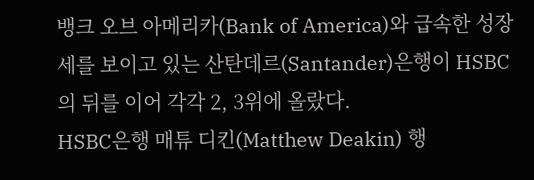뱅크 오브 아메리카(Bank of America)와 급속한 성장세를 보이고 있는 산탄데르(Santander)은행이 HSBC의 뒤를 이어 각각 2, 3위에 올랐다.
HSBC은행 매튜 디킨(Matthew Deakin) 행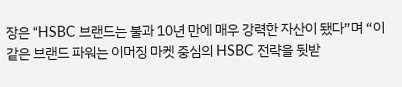장은 “HSBC 브랜드는 불과 10년 만에 매우 강력한 자산이 됐다”며 “이 같은 브랜드 파워는 이머징 마켓 중심의 HSBC 전략을 뒷받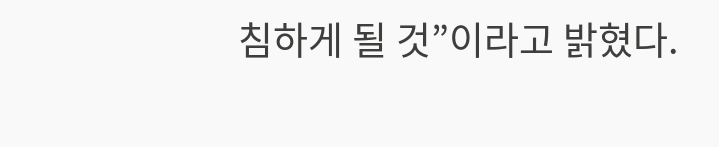침하게 될 것”이라고 밝혔다.